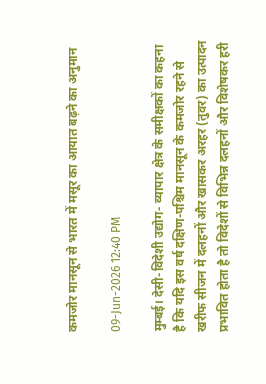कमजोर मानसून से भारत में मसूर का आयात बढ़ने का अनुमान

09-Jun-2026 12:40 PM

मुम्बई। देसी-विदेशी उद्योग- व्यापार क्षेत्र के समीक्षकों का कहना है कि यदि इस वर्ष दक्षिण-पश्चिम मानसून के कमजोर रहने से खरीफ सीजन में दलहनों और खासकर अरहर (तुवर) का उत्पादन प्रभावित होता है तो विदेशों से विभिन्न दलहनों और विशेषकर हरी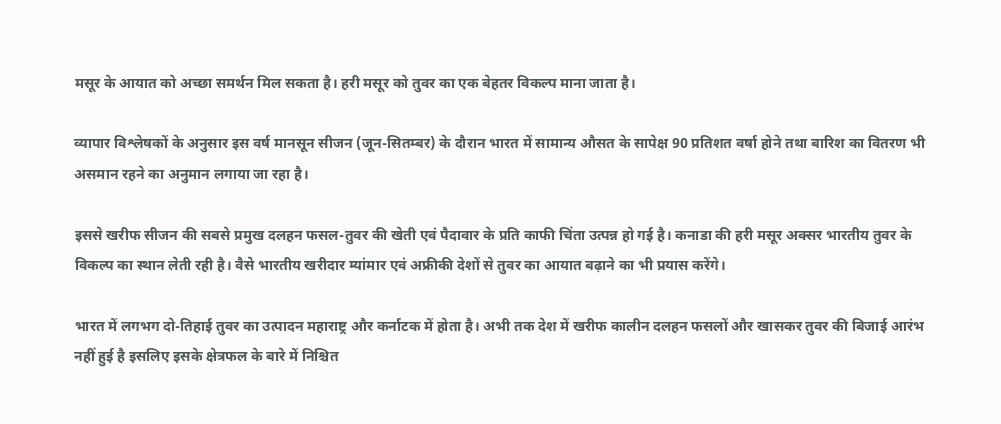मसूर के आयात को अच्छा समर्थन मिल सकता है। हरी मसूर को तुवर का एक बेहतर विकल्प माना जाता है।

व्यापार विश्लेषकों के अनुसार इस वर्ष मानसून सीजन (जून-सितम्बर) के दौरान भारत में सामान्य औसत के सापेक्ष 90 प्रतिशत वर्षा होने तथा बारिश का वितरण भी असमान रहने का अनुमान लगाया जा रहा है।

इससे खरीफ सीजन की सबसे प्रमुख दलहन फसल-तुवर की खेती एवं पैदावार के प्रति काफी चिंता उत्पन्न हो गई है। कनाडा की हरी मसूर अक्सर भारतीय तुवर के विकल्प का स्थान लेती रही है। वैसे भारतीय खरीदार म्यांमार एवं अफ्रीकी देशों से तुवर का आयात बढ़ाने का भी प्रयास करेंगे।

भारत में लगभग दो-तिहाई तुवर का उत्पादन महाराष्ट्र और कर्नाटक में होता है। अभी तक देश में खरीफ कालीन दलहन फसलों और खासकर तुवर की बिजाई आरंभ नहीं हुई है इसलिए इसके क्षेत्रफल के बारे में निश्चित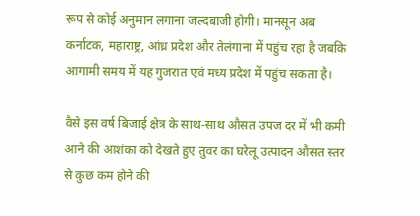रूप से कोई अनुमान लगाना जल्दबाजी होगी। मानसून अब कर्नाटक, महाराष्ट्र, आंध्र प्रदेश और तेलंगाना में पहुंच रहा है जबकि आगामी समय में यह गुजरात एवं मध्य प्रदेश में पहुंच सकता है।

वैसे इस वर्ष बिजाई क्षेत्र के साथ-साथ औसत उपज दर में भी कमी आने की आशंका को देखते हुए तुवर का घरेलू उत्पादन औसत स्तर से कुछ कम होने की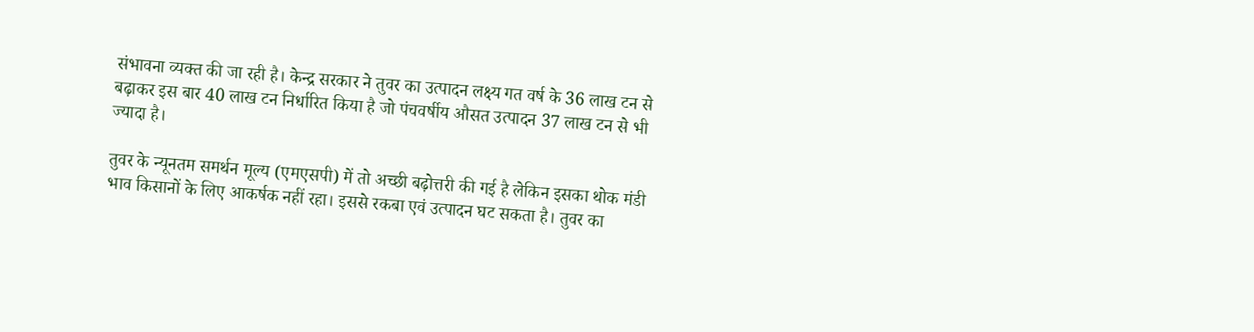संभावना व्यक्त की जा रही है। केन्द्र सरकार ने तुवर का उत्पादन लक्ष्य गत वर्ष के 36 लाख टन से बढ़ाकर इस बार 40 लाख टन निर्धारित किया है जो पंचवर्षीय औसत उत्पादन 37 लाख टन से भी ज्यादा है।

तुवर के न्यूनतम समर्थन मूल्य (एमएसपी) में तो अच्छी बढ़ोत्तरी की गई है लेकिन इसका थोक मंडी भाव किसानों के लिए आकर्षक नहीं रहा। इससे रकबा एवं उत्पादन घट सकता है। तुवर का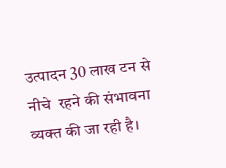उत्पादन 30 लाख टन से नीचे  रहने की संभावना व्यक्त की जा रही है।